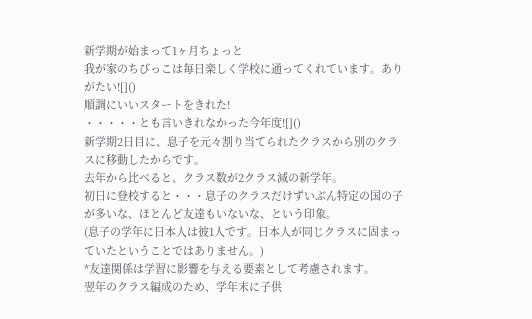新学期が始まって1ヶ月ちょっと
我が家のちびっこは毎日楽しく学校に通ってくれています。ありがたい![]()
順調にいいスタートをきれた!
・・・・・とも言いきれなかった今年度![]()
新学期2日目に、息子を元々割り当てられたクラスから別のクラスに移動したからです。
去年から比べると、クラス数が2クラス減の新学年。
初日に登校すると・・・息子のクラスだけずいぶん特定の国の子が多いな、ほとんど友達もいないな、という印象。
(息子の学年に日本人は彼1人です。日本人が同じクラスに固まっていたということではありません。)
*友達関係は学習に影響を与える要素として考慮されます。
翌年のクラス編成のため、学年末に子供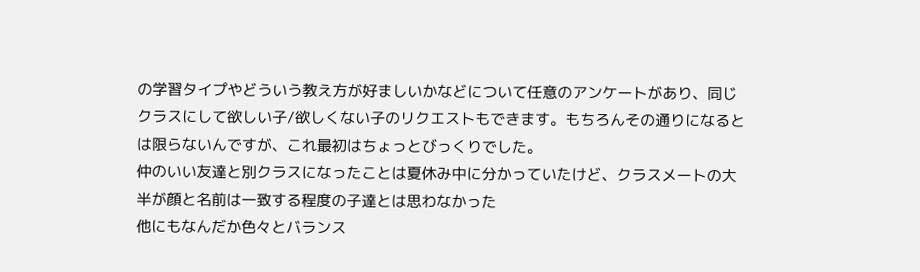の学習タイプやどういう教え方が好ましいかなどについて任意のアンケートがあり、同じクラスにして欲しい子/欲しくない子のリクエストもできます。もちろんその通りになるとは限らないんですが、これ最初はちょっとびっくりでした。
仲のいい友達と別クラスになったことは夏休み中に分かっていたけど、クラスメートの大半が顔と名前は一致する程度の子達とは思わなかった
他にもなんだか色々とバランス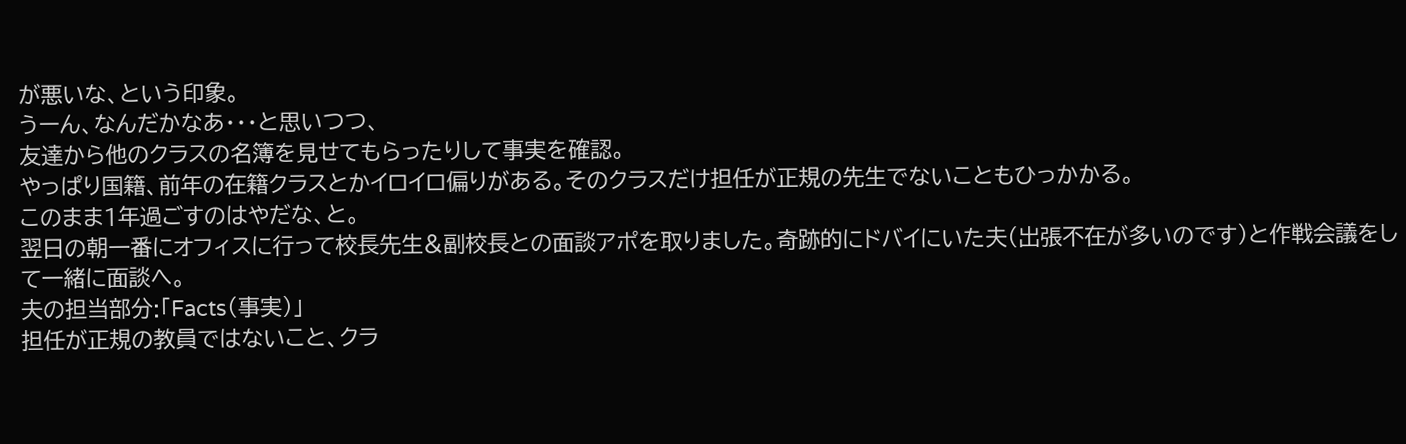が悪いな、という印象。
うーん、なんだかなあ・・・と思いつつ、
友達から他のクラスの名簿を見せてもらったりして事実を確認。
やっぱり国籍、前年の在籍クラスとかイロイロ偏りがある。そのクラスだけ担任が正規の先生でないこともひっかかる。
このまま1年過ごすのはやだな、と。
翌日の朝一番にオフィスに行って校長先生&副校長との面談アポを取りました。奇跡的にドバイにいた夫(出張不在が多いのです)と作戦会議をして一緒に面談へ。
夫の担当部分:「Facts(事実)」
担任が正規の教員ではないこと、クラ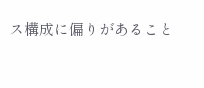ス構成に偏りがあること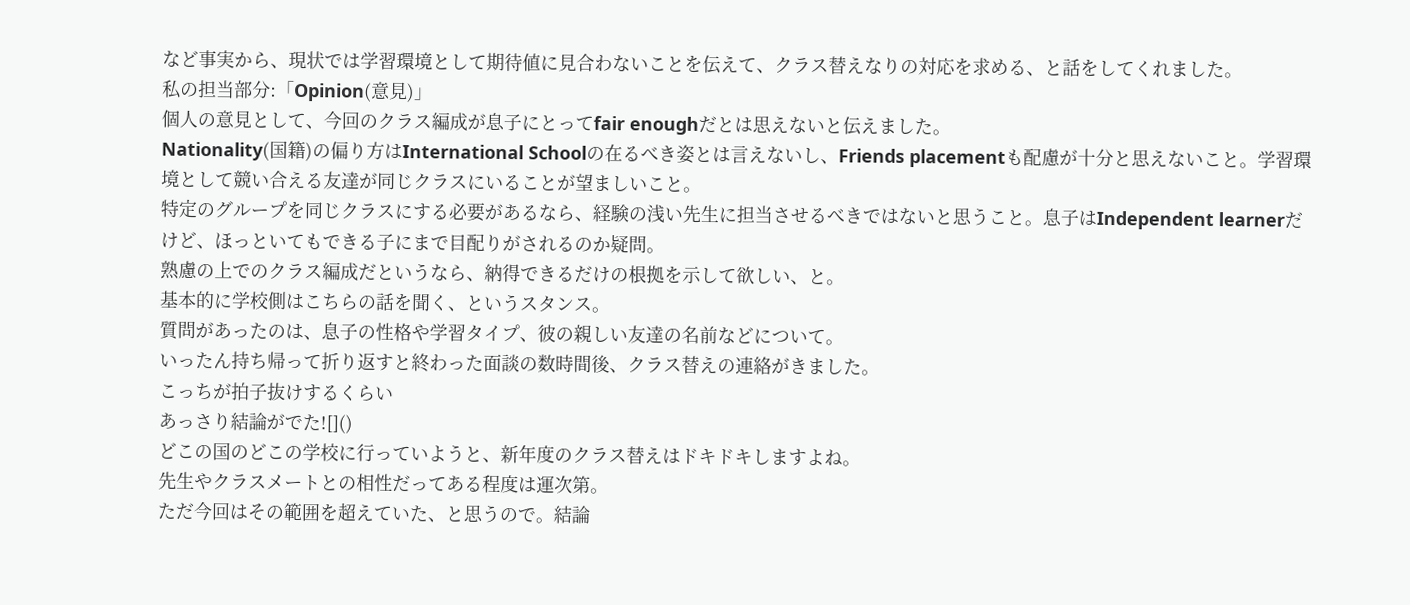など事実から、現状では学習環境として期待値に見合わないことを伝えて、クラス替えなりの対応を求める、と話をしてくれました。
私の担当部分:「Opinion(意見)」
個人の意見として、今回のクラス編成が息子にとってfair enoughだとは思えないと伝えました。
Nationality(国籍)の偏り方はInternational Schoolの在るべき姿とは言えないし、Friends placementも配慮が十分と思えないこと。学習環境として競い合える友達が同じクラスにいることが望ましいこと。
特定のグループを同じクラスにする必要があるなら、経験の浅い先生に担当させるべきではないと思うこと。息子はIndependent learnerだけど、ほっといてもできる子にまで目配りがされるのか疑問。
熟慮の上でのクラス編成だというなら、納得できるだけの根拠を示して欲しい、と。
基本的に学校側はこちらの話を聞く、というスタンス。
質問があったのは、息子の性格や学習タイプ、彼の親しい友達の名前などについて。
いったん持ち帰って折り返すと終わった面談の数時間後、クラス替えの連絡がきました。
こっちが拍子抜けするくらい
あっさり結論がでた![]()
どこの国のどこの学校に行っていようと、新年度のクラス替えはドキドキしますよね。
先生やクラスメートとの相性だってある程度は運次第。
ただ今回はその範囲を超えていた、と思うので。結論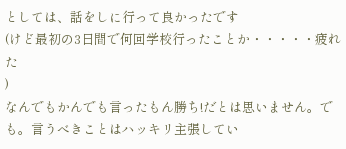としては、話をしに行って良かったです
(けど最初の3日間で何回学校行ったことか・・・・・疲れた
)
なんでもかんでも言ったもん勝ち!だとは思いません。でも。言うべきことはハッキリ主張してい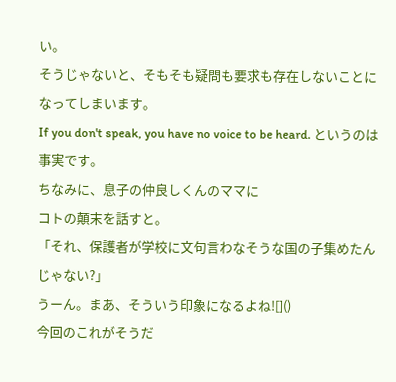い。
そうじゃないと、そもそも疑問も要求も存在しないことになってしまいます。
If you don't speak, you have no voice to be heard. というのは事実です。
ちなみに、息子の仲良しくんのママに
コトの顛末を話すと。
「それ、保護者が学校に文句言わなそうな国の子集めたんじゃない?」
うーん。まあ、そういう印象になるよね![]()
今回のこれがそうだ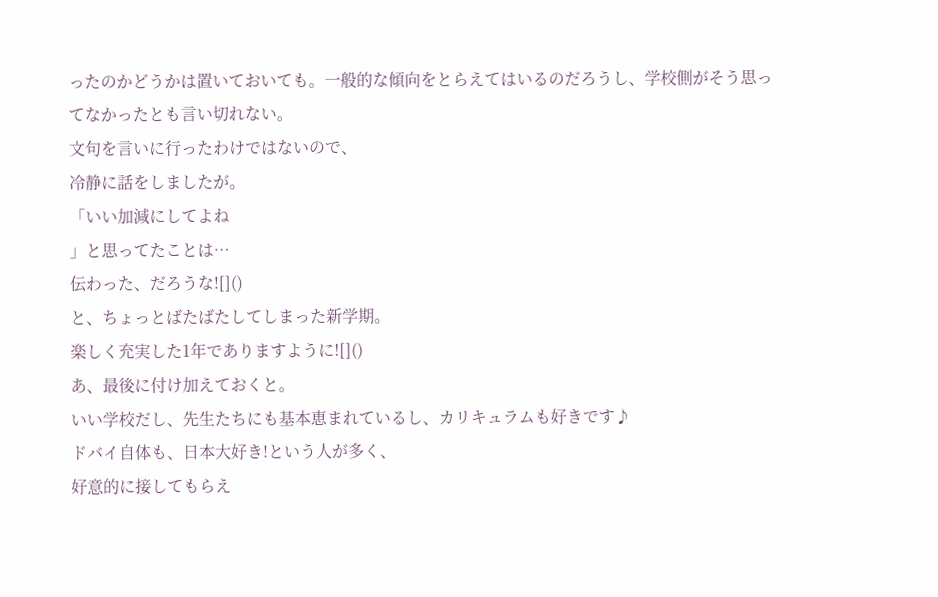ったのかどうかは置いておいても。一般的な傾向をとらえてはいるのだろうし、学校側がそう思ってなかったとも言い切れない。
文句を言いに行ったわけではないので、
冷静に話をしましたが。
「いい加減にしてよね
」と思ってたことは…
伝わった、だろうな![]()
と、ちょっとばたばたしてしまった新学期。
楽しく充実した1年でありますように![]()
あ、最後に付け加えておくと。
いい学校だし、先生たちにも基本恵まれているし、カリキュラムも好きです♪
ドバイ自体も、日本大好き!という人が多く、
好意的に接してもらえ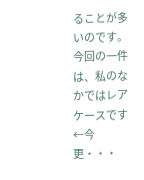ることが多いのです。
今回の一件は、私のなかではレアケースです
←今更・・・